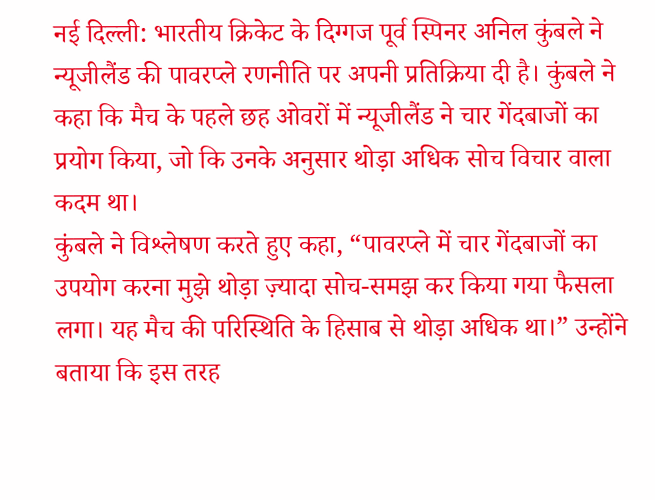नई दिल्ली: भारतीय क्रिकेट के दिग्गज पूर्व स्पिनर अनिल कुंबले ने न्यूजीलैंड की पावरप्ले रणनीति पर अपनी प्रतिक्रिया दी है। कुंबले ने कहा कि मैच के पहले छह ओवरों में न्यूजीलैंड ने चार गेंदबाजों का प्रयोग किया, जो कि उनके अनुसार थोड़ा अधिक सोच विचार वाला कदम था।
कुंबले ने विश्लेषण करते हुए कहा, “पावरप्ले में चार गेंदबाजों का उपयोग करना मुझे थोड़ा ज़्यादा सोच-समझ कर किया गया फैसला लगा। यह मैच की परिस्थिति के हिसाब से थोड़ा अधिक था।” उन्होंने बताया कि इस तरह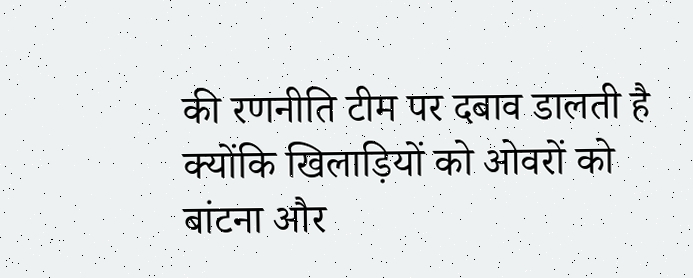की रणनीति टीम पर दबाव डालती है क्योंकि खिलाड़ियों को ओवरों को बांटना और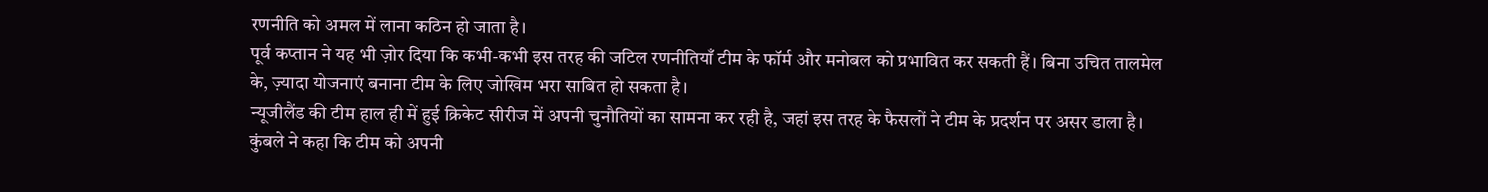रणनीति को अमल में लाना कठिन हो जाता है।
पूर्व कप्तान ने यह भी ज़ोर दिया कि कभी-कभी इस तरह की जटिल रणनीतियाँ टीम के फॉर्म और मनोबल को प्रभावित कर सकती हैं। बिना उचित तालमेल के, ज़्यादा योजनाएं बनाना टीम के लिए जोखिम भरा साबित हो सकता है।
न्यूजीलैंड की टीम हाल ही में हुई क्रिकेट सीरीज में अपनी चुनौतियों का सामना कर रही है, जहां इस तरह के फैसलों ने टीम के प्रदर्शन पर असर डाला है। कुंबले ने कहा कि टीम को अपनी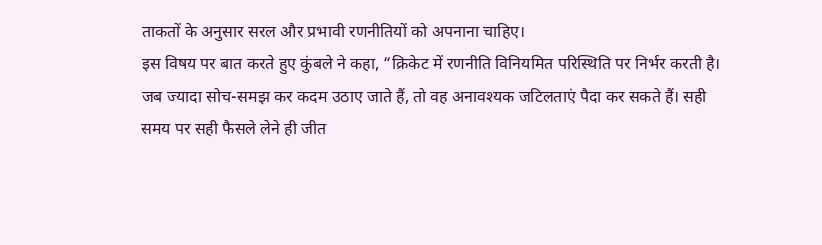ताकतों के अनुसार सरल और प्रभावी रणनीतियों को अपनाना चाहिए।
इस विषय पर बात करते हुए कुंबले ने कहा, “क्रिकेट में रणनीति विनियमित परिस्थिति पर निर्भर करती है। जब ज्यादा सोच-समझ कर कदम उठाए जाते हैं, तो वह अनावश्यक जटिलताएं पैदा कर सकते हैं। सही समय पर सही फैसले लेने ही जीत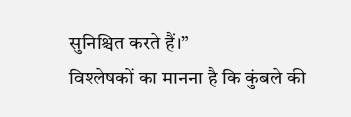सुनिश्चित करते हैं।”
विश्लेषकों का मानना है कि कुंबले की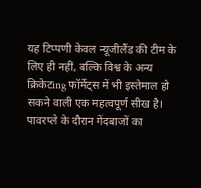यह टिप्पणी केवल न्यूजीलैंड की टीम के लिए ही नहीं, बल्कि विश्व के अन्य क्रिकेटing फॉर्मेट्स में भी इस्तेमाल हो सकने वाली एक महत्वपूर्ण सीख है। पावरप्ले के दौरान गेंदबाजों का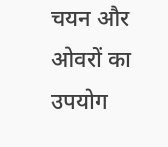चयन और ओवरों का उपयोग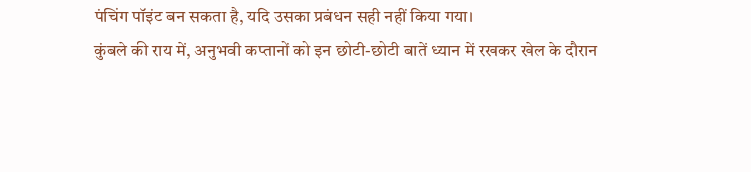पंचिंग पॉइंट बन सकता है, यदि उसका प्रबंधन सही नहीं किया गया।
कुंबले की राय में, अनुभवी कप्तानों को इन छोटी-छोटी बातें ध्यान में रखकर खेल के दौरान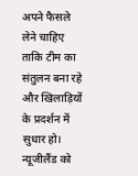अपने फैसले लेने चाहिए ताकि टीम का संतुलन बना रहे और खिलाड़ियों के प्रदर्शन में सुधार हो। न्यूजीलैंड को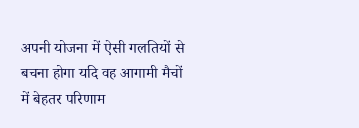अपनी योजना में ऐसी गलतियों से बचना होगा यदि वह आगामी मैचों में बेहतर परिणाम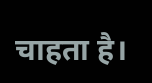चाहता है।